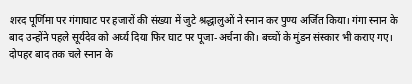शरद पूर्णिमा पर गंगाघाट पर हजारों की संख्या में जुटे श्रद्धालुओं ने स्नान कर पुण्य अर्जित किया। गंगा स्नान के बाद उन्होंने पहले सूर्यदेव को अर्घ्य दिया फिर घाट पर पूजा-अर्चना की। बच्चों के मुंडन संस्कार भी कराए गए। दोपहर बाद तक चले स्नान के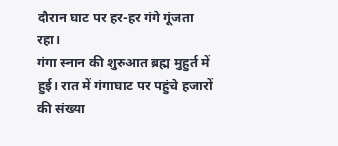दौरान घाट पर हर-हर गंगे गूंजता रहा।
गंगा स्नान की शुरुआत ब्रह्म मुहुर्त में हुई। रात में गंगाघाट पर पहुंचे हजारों की संख्या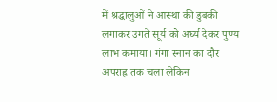में श्रद्धालुओं ने आस्था की डुबकी लगाकर उगते सूर्य को अर्घ्य देकर पुण्य लाभ कमाया। गंगा स्नान का दौर अपराह्न तक चला लेकिन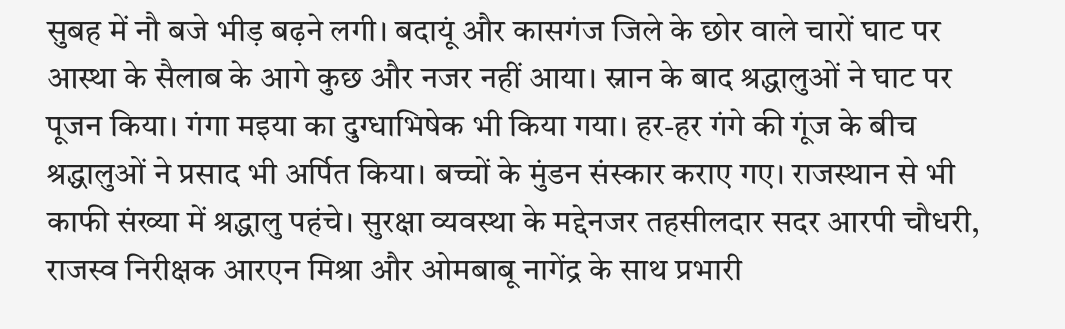सुबह में नौ बजे भीड़ बढ़ने लगी। बदायूं और कासगंज जिले के छोर वाले चारों घाट पर आस्था के सैलाब के आगे कुछ और नजर नहीं आया। स्नान के बाद श्रद्धालुओं ने घाट पर पूजन किया। गंगा मइया का दुग्धाभिषेक भी किया गया। हर-हर गंगे की गूंज के बीच श्रद्धालुओं ने प्रसाद भी अर्पित किया। बच्चों के मुंडन संस्कार कराए गए। राजस्थान से भी काफी संख्या में श्रद्धालु पहंचे। सुरक्षा व्यवस्था के मद्देनजर तहसीलदार सदर आरपी चौधरी, राजस्व निरीक्षक आरएन मिश्रा और ओमबाबू नागेंद्र के साथ प्रभारी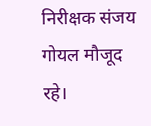निरीक्षक संजय गोयल मौजूद रहे।